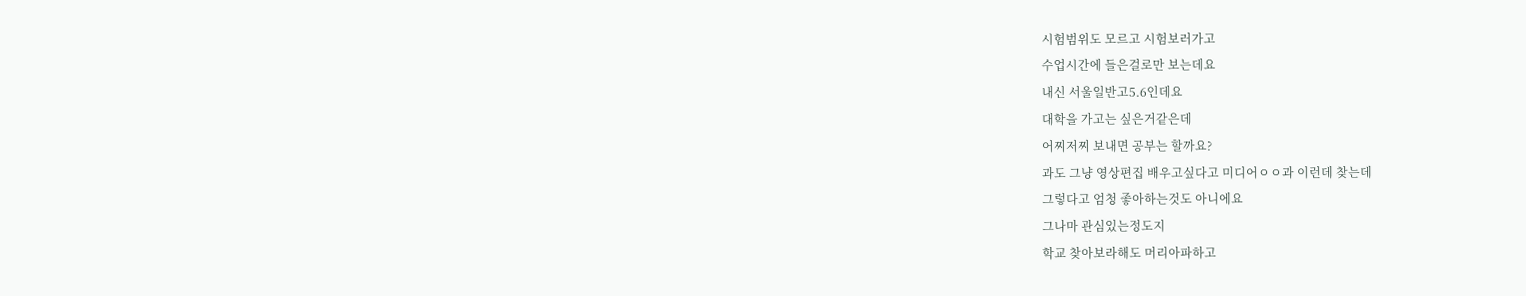시험범위도 모르고 시험보러가고
수업시간에 들은걸로만 보는데요
내신 서울일반고5.6인데요
대학을 가고는 싶은거같은데
어찌저찌 보내면 공부는 할까요?
과도 그냥 영상편집 배우고싶다고 미디어ㅇㅇ과 이런데 찾는데
그렇다고 엄청 좋아하는것도 아니에요
그나마 관심있는정도지
학교 찾아보라해도 머리아파하고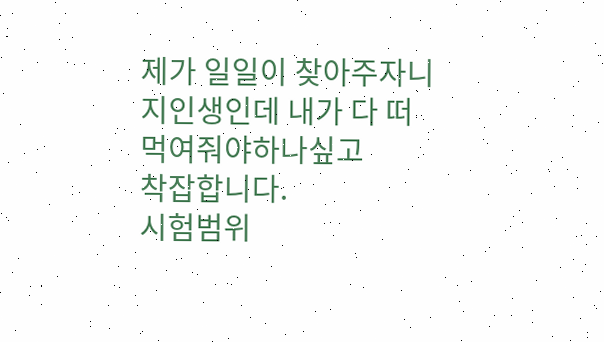제가 일일이 찾아주자니 지인생인데 내가 다 떠먹여줘야하나싶고
착잡합니다.
시험범위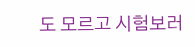도 모르고 시험보러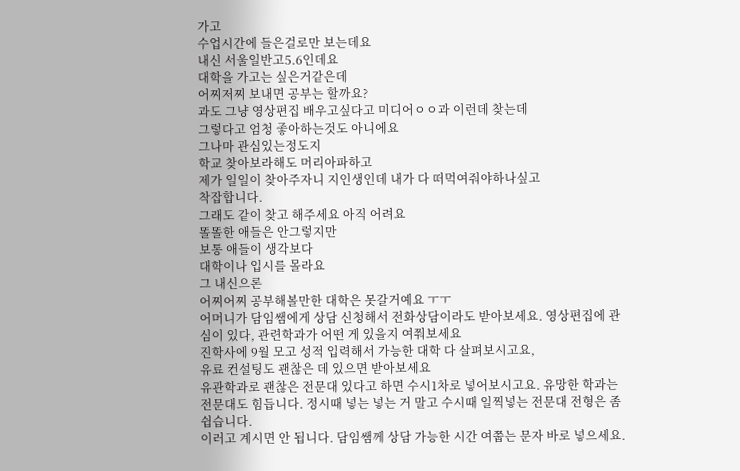가고
수업시간에 들은걸로만 보는데요
내신 서울일반고5.6인데요
대학을 가고는 싶은거같은데
어찌저찌 보내면 공부는 할까요?
과도 그냥 영상편집 배우고싶다고 미디어ㅇㅇ과 이런데 찾는데
그렇다고 엄청 좋아하는것도 아니에요
그나마 관심있는정도지
학교 찾아보라해도 머리아파하고
제가 일일이 찾아주자니 지인생인데 내가 다 떠먹여줘야하나싶고
착잡합니다.
그래도 같이 찾고 해주세요 아직 어려요
똘똘한 애들은 안그렇지만
보통 애들이 생각보다
대학이나 입시를 몰라요
그 내신으론
어찌어찌 공부해볼만한 대학은 못갈거예요 ㅜㅜ
어머니가 담임쌤에게 상담 신청해서 전화상담이라도 받아보세요. 영상편집에 관심이 있다, 관련학과가 어떤 게 있을지 여쭤보세요
진학사에 9월 모고 성적 입력해서 가능한 대학 다 살펴보시고요,
유료 컨설팅도 괜찮은 데 있으면 받아보세요
유관학과로 괜찮은 전문대 있다고 하면 수시1차로 넣어보시고요. 유망한 학과는 전문대도 힘듭니다. 정시때 넣는 넣는 거 말고 수시때 일찍넣는 전문대 전형은 좀 쉽습니다.
이러고 계시면 안 됩니다. 담임쌤께 상담 가능한 시간 여쭙는 문자 바로 넣으세요.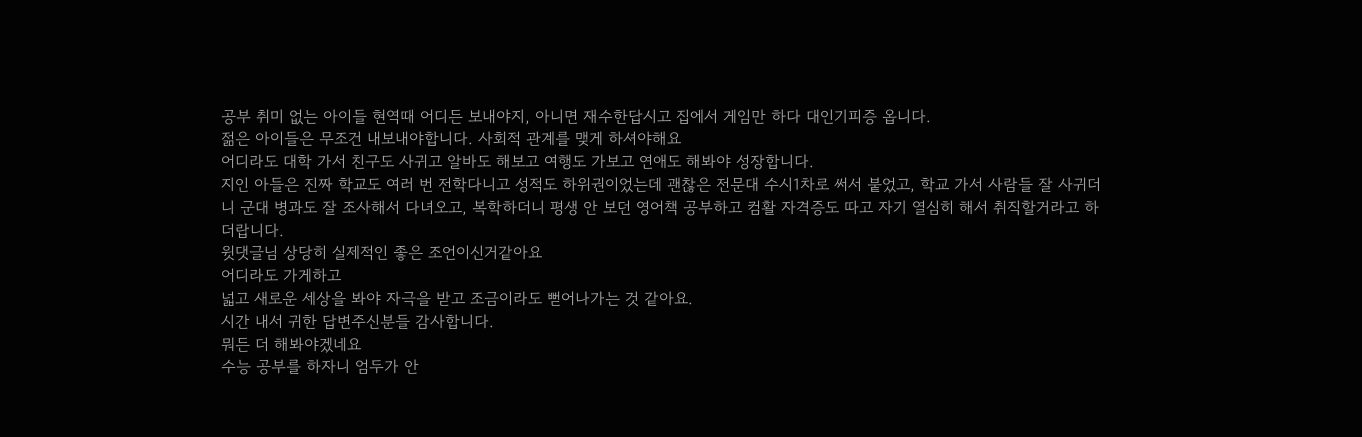공부 취미 없는 아이들 현역때 어디든 보내야지, 아니면 재수한답시고 집에서 게임만 하다 대인기피증 옵니다.
젊은 아이들은 무조건 내보내야합니다. 사회적 관계를 맺게 하셔야해요
어디라도 대학 가서 친구도 사귀고 알바도 해보고 여행도 가보고 연애도 해봐야 성장합니다.
지인 아들은 진짜 학교도 여러 번 전학다니고 성적도 하위권이었는데 괜찮은 전문대 수시1차로 써서 붙었고, 학교 가서 사람들 잘 사귀더니 군대 병과도 잘 조사해서 다녀오고, 복학하더니 평생 안 보던 영어책 공부하고 컴활 자격증도 따고 자기 열심히 해서 취직할거라고 하더랍니다.
윗댓글님 상당히 실제적인 좋은 조언이신거같아요
어디라도 가게하고
넓고 새로운 세상을 봐야 자극을 받고 조금이라도 뻗어나가는 것 같아요.
시간 내서 귀한 답변주신분들 감사합니다.
뭐든 더 해봐야겠네요
수능 공부를 하자니 엄두가 안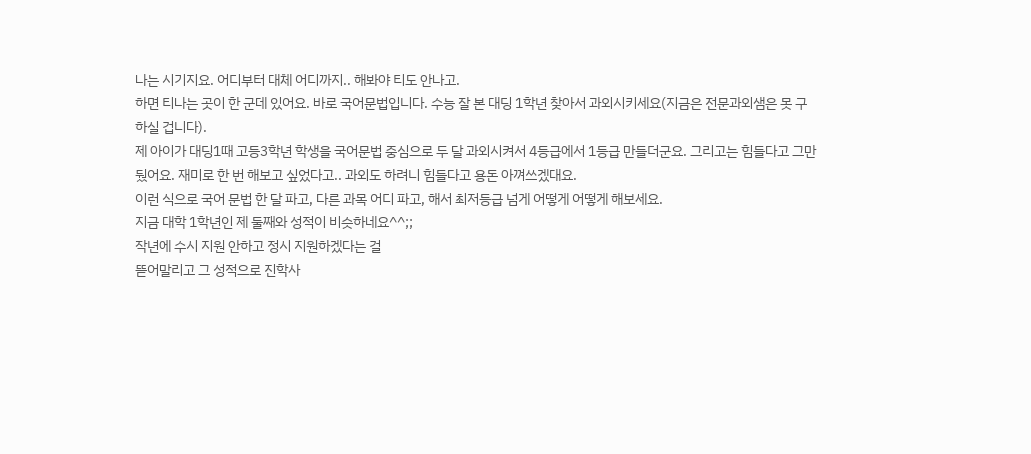나는 시기지요. 어디부터 대체 어디까지.. 해봐야 티도 안나고.
하면 티나는 곳이 한 군데 있어요. 바로 국어문법입니다. 수능 잘 본 대딩 1학년 찾아서 과외시키세요(지금은 전문과외샘은 못 구하실 겁니다).
제 아이가 대딩1때 고등3학년 학생을 국어문법 중심으로 두 달 과외시켜서 4등급에서 1등급 만들더군요. 그리고는 힘들다고 그만뒀어요. 재미로 한 번 해보고 싶었다고.. 과외도 하려니 힘들다고 용돈 아껴쓰겠대요.
이런 식으로 국어 문법 한 달 파고, 다른 과목 어디 파고, 해서 최저등급 넘게 어떻게 어떻게 해보세요.
지금 대학 1학년인 제 둘째와 성적이 비슷하네요^^;;
작년에 수시 지원 안하고 정시 지원하겠다는 걸
뜯어말리고 그 성적으로 진학사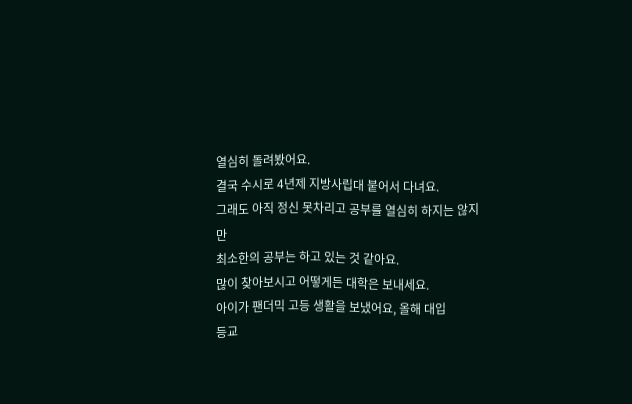열심히 돌려봤어요.
결국 수시로 4년제 지방사립대 붙어서 다녀요.
그래도 아직 정신 못차리고 공부를 열심히 하지는 않지만
최소한의 공부는 하고 있는 것 같아요.
많이 찾아보시고 어떻게든 대학은 보내세요.
아이가 팬더믹 고등 생활을 보냈어요, 올해 대입
등교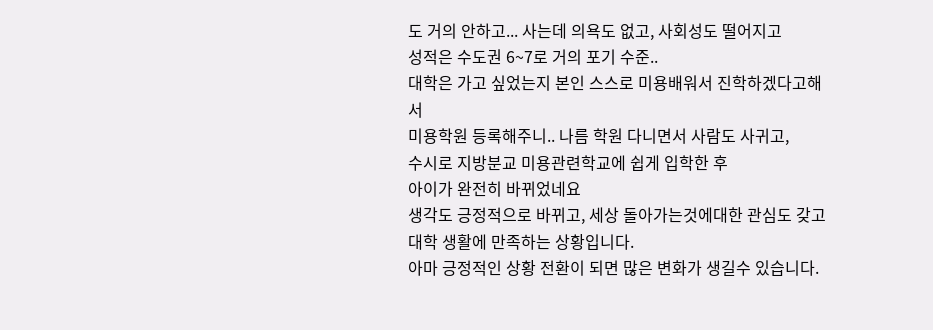도 거의 안하고... 사는데 의욕도 없고, 사회성도 떨어지고
성적은 수도권 6~7로 거의 포기 수준..
대학은 가고 싶었는지 본인 스스로 미용배워서 진학하겠다고해서
미용학원 등록해주니.. 나름 학원 다니면서 사람도 사귀고,
수시로 지방분교 미용관련학교에 쉽게 입학한 후
아이가 완전히 바뀌었네요
생각도 긍정적으로 바뀌고, 세상 돌아가는것에대한 관심도 갖고
대학 생활에 만족하는 상황입니다.
아마 긍정적인 상황 전환이 되면 많은 변화가 생길수 있습니다.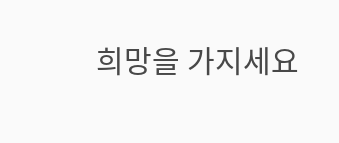희망을 가지세요